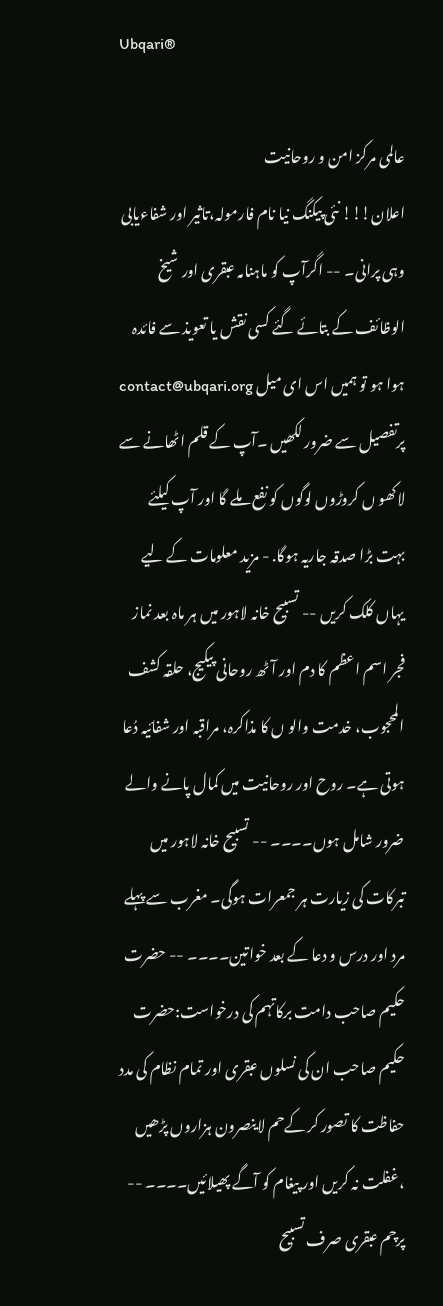Ubqari®

عالمی مرکز امن و روحانیت
اعلان!!! نئی پیکنگ نیا نام فارمولہ،تاثیر اور شفاءیابی وہی پرانی۔ -- اگرآپ کو ماہنامہ عبقری اور شیخ الوظائف کے بتائے گئے کسی نقش یا تعویذ سے فائدہ ہوا ہو تو ہمیں اس ای میل contact@ubqari.org پرتفصیل سے ضرور لکھیں ۔آپ کے قلم اٹھانے سے لاکھو ں کروڑوں لوگوں کو نفع ملے گا اور آپ کیلئے بہت بڑا صدقہ جاریہ ہوگا. - مزید معلومات کے لیے یہاں کلک کریں -- تسبیح خانہ لاہور میں ہر ماہ بعد نماز فجر اسم اعظم کا دم اور آٹھ روحانی پیکیج، حلقہ کشف المحجوب، خدمت والو ں کا مذاکرہ، مراقبہ اور شفائیہ دُعا ہوتی ہے۔ روح اور روحانیت میں کمال پانے والے ضرور شامل ہوں۔۔۔۔ -- تسبیح خانہ لاہور میں تبرکات کی زیارت ہر جمعرات ہوگی۔ مغرب سے پہلے مرد اور درس و دعا کے بعد خواتین۔۔۔۔ -- حضرت حکیم صاحب دامت برکاتہم کی درخواست:حضرت حکیم صاحب ان کی نسلوں عبقری اور تمام نظام کی مدد حفاظت کا تصور کر کےحم لاینصرون ہزاروں پڑھیں ،غفلت نہ کریں اور پیغام کو آگے پھیلائیں۔۔۔۔ -- پرچم عبقری صرف تسبیح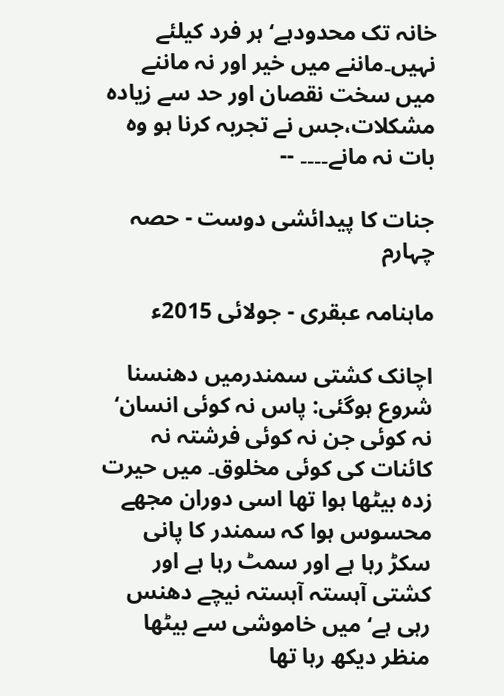خانہ تک محدودہے‘ ہر فرد کیلئے نہیں۔ماننے میں خیر اور نہ ماننے میں سخت نقصان اور حد سے زیادہ مشکلات،جس نے تجربہ کرنا ہو وہ بات نہ مانے۔۔۔۔ --

جنات کا پیدائشی دوست - حصہ چہارم

ماہنامہ عبقری - جولائی 2015ء

اچانک کشتی سمندرمیں دھنسنا شروع ہوگئی: پاس نہ کوئی انسان‘ نہ کوئی جن نہ کوئی فرشتہ نہ کائنات کی کوئی مخلوق۔ میں حیرت زدہ بیٹھا ہوا تھا اسی دوران مجھے محسوس ہوا کہ سمندر کا پانی سکڑ رہا ہے اور سمٹ رہا ہے اور کشتی آہستہ آہستہ نیچے دھنس رہی ہے‘ میں خاموشی سے بیٹھا منظر دیکھ رہا تھا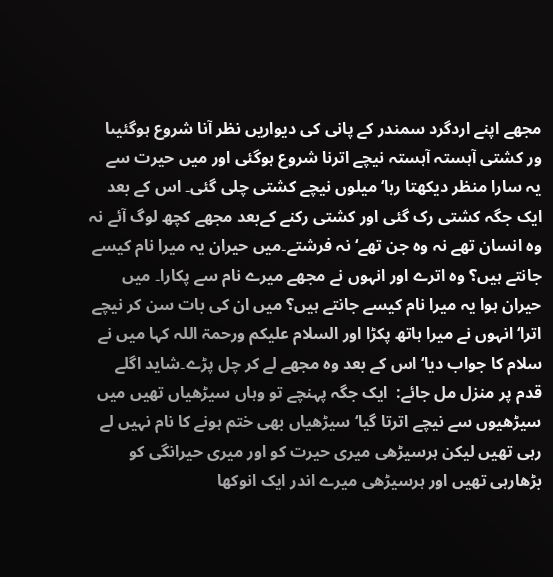مجھے اپنے اردگرد سمندر کے پانی کی دیواریں نظر آنا شروع ہوگئیںا ور کشتی آہستہ آہستہ نیچے اترنا شروع ہوگئی اور میں حیرت سے یہ سارا منظر دیکھتا رہا‘ میلوں نیچے کشتی چلی گئی۔ اس کے بعد ایک جگہ کشتی رک گئی اور کشتی رکنے کےبعد مجھے کچھ لوگ آئے نہ وہ انسان تھے نہ وہ جن تھے‘ نہ فرشتے۔میں حیران یہ میرا نام کیسے جانتے ہیں؟ وہ اترے اور انہوں نے مجھے میرے نام سے پکارا۔ میں حیران ہوا یہ میرا نام کیسے جانتے ہیں؟ میں ان کی بات سن کر نیچے اترا‘ انہوں نے میرا ہاتھ پکڑا اور السلام علیکم ورحمۃ اللہ کہا میں نے سلام کا جواب دیا‘ اس کے بعد وہ مجھے لے کر چل پڑے۔شاید اگلے قدم پر منزل مل جائے:  ایک جگہ پہنچے تو وہاں سیڑھیاں تھیں میں سیڑھیوں سے نیچے اترتا گیا‘ سیڑھیاں بھی ختم ہونے کا نام نہیں لے رہی تھیں لیکن ہرسیڑھی میری حیرت کو اور میری حیرانگی کو بڑھارہی تھیں اور ہرسیڑھی میرے اندر ایک انوکھا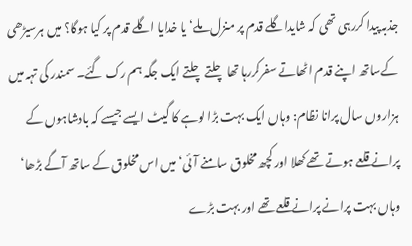جذبہ پیدا کررہی تھی کہ شایداگلے قدم پر منزل ملے‘ یا خدایا اگلے قدم پر کیا ہوگا؟ میں ہرسیڑھی کےساتھ اپنے قدم اٹھاتے سفرکررہا تھا چلتے چلتے ایک جگہ ہم رک گئے۔ سمندر کی تہہ میں ہزاروں سال پرانا نظام: وہاں ایک بہت بڑا لوہے کا گیٹ ایسے جیسے کہ بادشاہوں کے پرانے قلعے ہوتے تھے کھلا اور کچھ مخلوق سامنے آئی‘ میں اس مخلوق کے ساتھ آگے بڑھا‘ وہاں بہت پرانے پرانے قلعے تھے اور بہت بڑے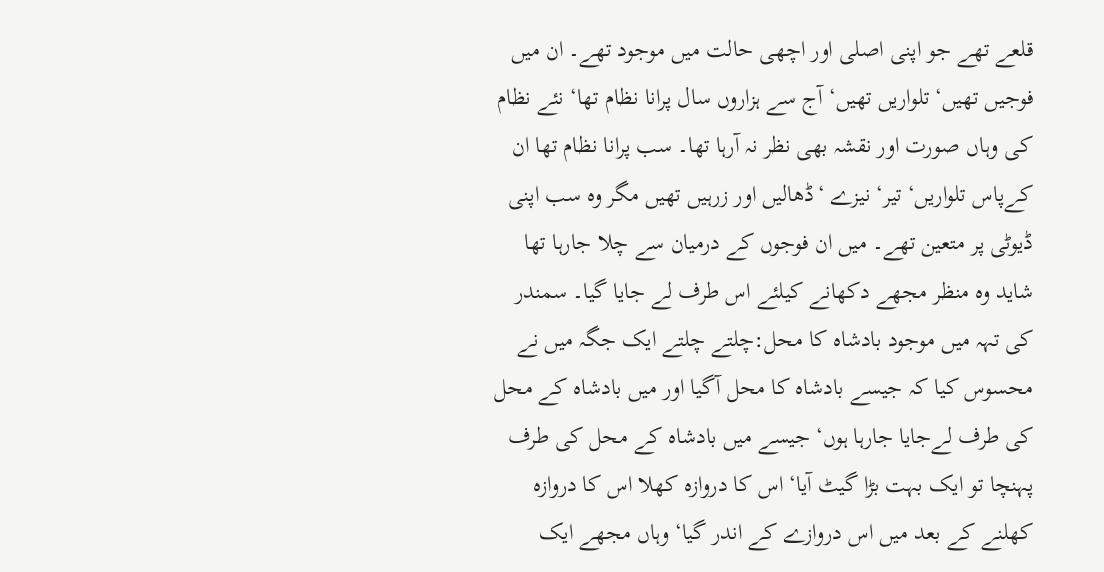قلعے تھے جو اپنی اصلی اور اچھی حالت میں موجود تھے۔ ان میں فوجیں تھیں‘ تلواریں تھیں‘ آج سے ہزاروں سال پرانا نظام تھا‘ نئے نظام کی وہاں صورت اور نقشہ بھی نظر نہ آرہا تھا۔ سب پرانا نظام تھا ان کےپاس تلواریں‘ تیر‘ نیزے ‘ڈھالیں اور زرہیں تھیں مگر وہ سب اپنی ڈیوٹی پر متعین تھے۔ میں ان فوجوں کے درمیان سے چلا جارہا تھا شاید وہ منظر مجھے دکھانے کیلئے اس طرف لے جایا گیا۔ سمندر کی تہہ میں موجود بادشاہ کا محل:چلتے چلتے ایک جگہ میں نے محسوس کیا کہ جیسے بادشاہ کا محل آگیا اور میں بادشاہ کے محل کی طرف لےجایا جارہا ہوں‘ جیسے میں بادشاہ کے محل کی طرف پہنچا تو ایک بہت بڑا گیٹ آیا‘ اس کا دروازہ کھلا اس کا دروازہ کھلنے کے بعد میں اس دروازے کے اندر گیا‘ وہاں مجھے ایک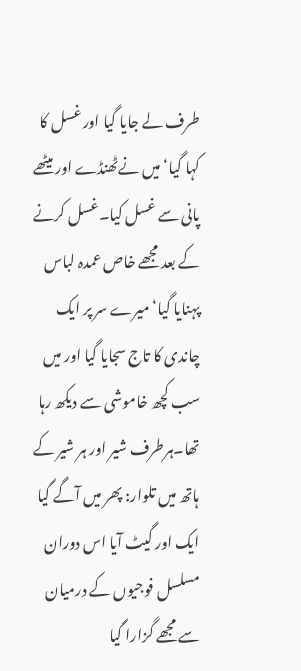طرف لے جایا گیا اور غسل کا کہا گیا‘ میں نےٹھنڈے اور میٹھے پانی سے غسل کیا۔غسل کرنے کے بعد مجھے خاص عمدہ لباس پہنایا گیا‘میرے سر پر ایک چاندی کا تاج سجایا گیا اور میں سب کچھ خاموشی سے دیکھ رہا تھا۔ہرطرف شیر اور ہر شیر کے ہاتھ میں تلوار: پھر میں آگے گیا ایک اور گیٹ آیا اس دوران مسلسل فوجیوں کے درمیان سے مجھے گزارا گیا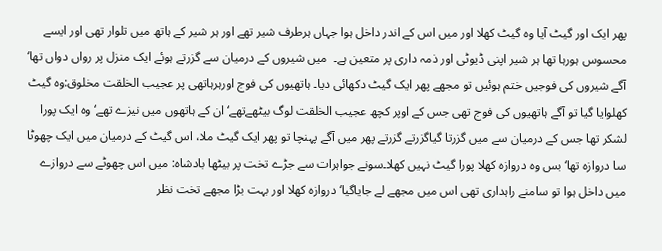پھر ایک اور گیٹ آیا وہ گیٹ کھلا اور میں اس کے اندر داخل ہوا جہاں ہرطرف شیر تھے اور ہر شیر کے ہاتھ میں تلوار تھی اور ایسے محسوس ہورہا تھا ہر شیر اپنی ڈیوٹی اور ذمہ داری پر متعین ہے۔  میں شیروں کے درمیان سے گزرتے ہوئے ایک منزل پر رواں دواں تھا‘ آگے شیروں کی فوجیں ختم ہوئیں تو مجھے پھر ایک گیٹ دکھائی دیا۔ ہاتھیوں کی فوج اورہرہاتھی پر عجیب الخلقت مخلوق:وہ گیٹ کھلوایا گیا تو آگے ہاتھیوں کی فوج تھی جس کے اوپر کچھ عجیب الخلقت لوگ بیٹھےتھے‘ ان کے ہاتھوں میں نیزے تھے‘ وہ ایک پورا لشکر تھا جس کے درمیان سے میں گزرتا گیاگزرتے گزرتے پھر میں آگے پہنچا تو پھر ایک گیٹ ملا، اس گیٹ کے درمیان میں ایک چھوٹا سا دروازہ تھا‘ بس وہ دروازہ کھلا پورا گیٹ نہیں کھلا۔سونے جواہرات سے جڑے تخت پر بیٹھا بادشاہ: میں اس چھوٹے سے دروازے میں داخل ہوا تو سامنے راہداری تھی اس میں مجھے لے جایاگیا‘ دروازہ کھلا اور بہت بڑا مجھے تخت نظر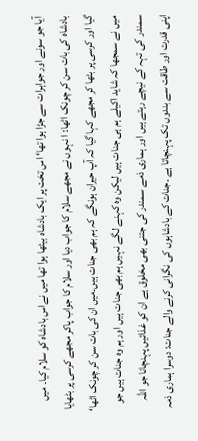آیا جو سونے اور جواہرات سے جڑا ہوا تھا‘ اس تخت پر ایک بادشاہ بیٹھا ہوا تھا میں نےاس بادشاہ کو سلام کیا۔ میں بادشاہ کی بات سن کر چونک اٹھا: ا نہوں نے مجھے سلام کا جواب دیا اور سلام کا جواب پاکر مجھے کرسی پر بٹھایا گیا اور کرسی پر بٹھا کر مجھے کہا گیا کہ آپ حیران ہونگے کہ ہم بھی جنات ہیں۔میں ان کی بات سن کر چونک اٹھا‘ میں نے سمجھا کہ شاید اکیلے ہم ہی جنات ہیں لیکن وہ کہنے لگے نہیں ہم بھی جنات ہیں اور ہم وہ جنات ہیں جو سمندر کی تہہ کے نیچے رہتے ہیں اور ہماری ذمے سمندر کی جتنی بھی مخلوق ہے ان کو غذائیں پہنچانا جو اللہ اپنی قدرت اور طاقت سے بندوں تک پہنچاتا ہے ۔جنات کے بادشاہوں کی نگرانی کرنے والے جنات: دوسرا ہماری ذمہ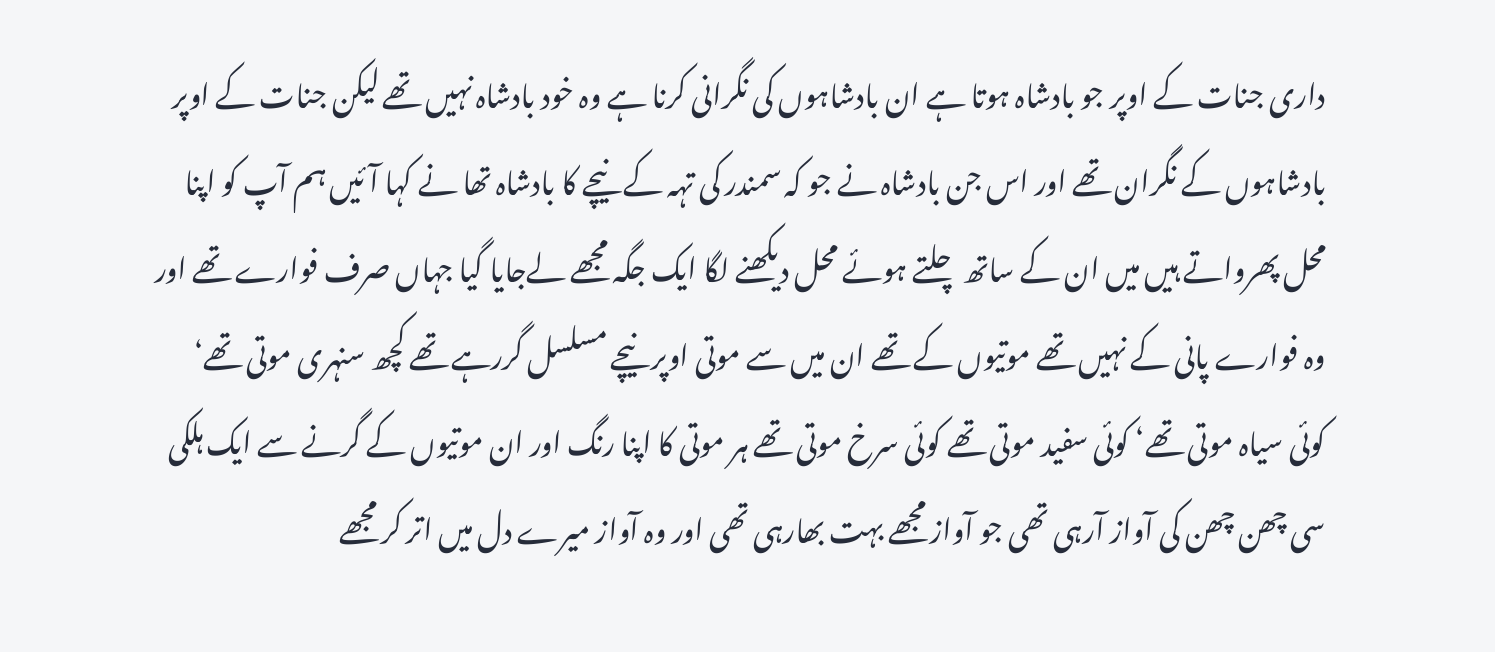داری جنات کے اوپر جو بادشاہ ہوتا ہے ان بادشاہوں کی نگرانی کرنا ہے وہ خود بادشاہ نہیں تھے لیکن جنات کے اوپر بادشاہوں کے نگران تھے اور اس جن بادشاہ نے جو کہ سمندر کی تہہ کے نیچے کا بادشاہ تھا نے کہا آئیں ہم آپ کو اپنا محل پھرواتے ہیں میں ان کے ساتھ چلتے ہوئے محل دیکھنے لگا ایک جگہ مجھے لےجایا گیا جہاں صرف فوارے تھے اور وہ فوارے پانی کے نہیں تھے موتیوں کے تھے ان میں سے موتی اوپر نیچے مسلسل گررہے تھے کچھ سنہری موتی تھے‘ کوئی سیاہ موتی تھے‘ کوئی سفید موتی تھے کوئی سرخ موتی تھے ہر موتی کا اپنا رنگ اور ان موتیوں کے گرنے سے ایک ہلکی سی چھن چھن کی آواز آرہی تھی جو آواز مجھے بہت بھارہی تھی اور وہ آواز میرے دل میں اتر کر مجھے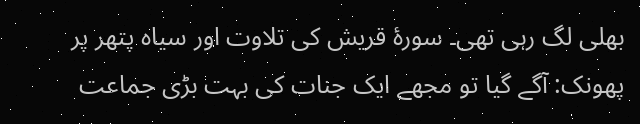بھلی لگ رہی تھی۔ سورۂ قریش کی تلاوت اور سیاہ پتھر پر پھونک: آگے گیا تو مجھے ایک جنات کی بہت بڑی جماعت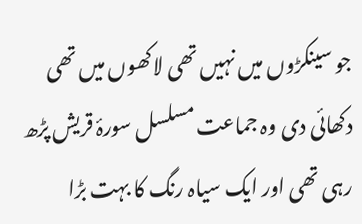جو سینکڑوں میں نہیں تھی لاکھوں میں تھی دکھائی دی وہ جماعت مسلسل سورۂ قریش پڑھ رہی تھی اور ایک سیاہ رنگ کا بہت بڑا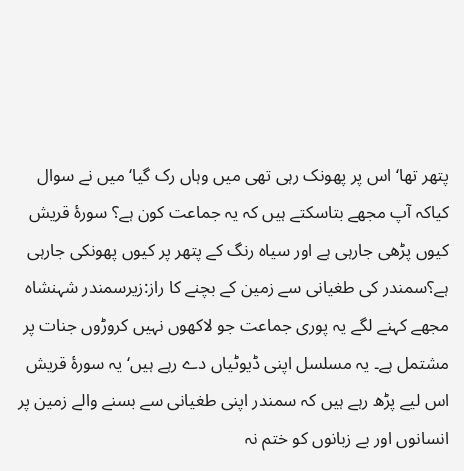پتھر تھا‘ اس پر پھونک رہی تھی میں وہاں رک گیا‘ میں نے سوال کیاکہ آپ مجھے بتاسکتے ہیں کہ یہ جماعت کون ہے؟ سورۂ قریش کیوں پڑھی جارہی ہے اور سیاہ رنگ کے پتھر پر کیوں پھونکی جارہی ہے؟سمندر کی طغیانی سے زمین کے بچنے کا راز:زیرسمندر شہنشاہ مجھے کہنے لگے یہ پوری جماعت جو لاکھوں نہیں کروڑوں جنات پر مشتمل ہے۔ یہ مسلسل اپنی ڈیوٹیاں دے رہے ہیں‘ یہ سورۂ قریش اس لیے پڑھ رہے ہیں کہ سمندر اپنی طغیانی سے بسنے والے زمین پر انسانوں اور بے زبانوں کو ختم نہ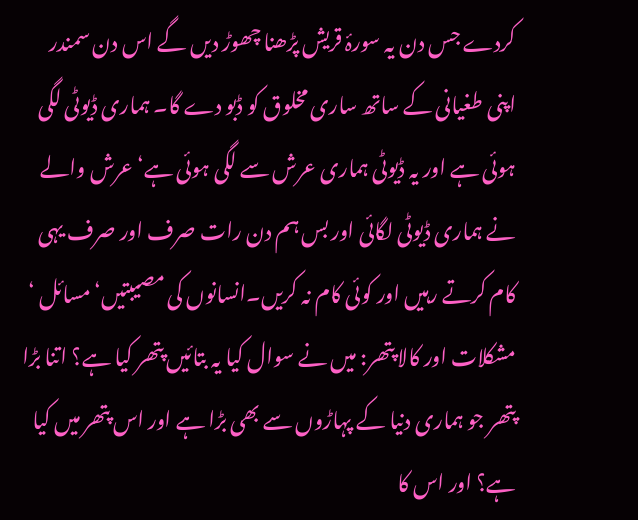کردے جس دن یہ سورۂ قریش پڑھنا چھوڑ دیں گے اس دن سمندر اپنی طغیانی کے ساتھ ساری مخلوق کو ڈبو دے گا۔ ہماری ڈیوٹی لگی ہوئی ہے اور یہ ڈیوٹی ہماری عرش سے لگی ہوئی ہے‘ عرش والے نے ہماری ڈیوٹی لگائی اور بس ہم دن رات صرف اور صرف یہی کام کرتے رہیں اور کوئی کام نہ کریں۔انسانوں کی مصیبتیں‘ مسائل ‘ مشکلات اور کالا پتھر: میں نے سوال کیا یہ بتائیں پتھر کیا ہے؟ اتنا بڑا پتھر جو ہماری دنیا کے پہاڑوں سے بھی بڑا ہے اور اس پتھر میں کیا ہے؟ اور اس کا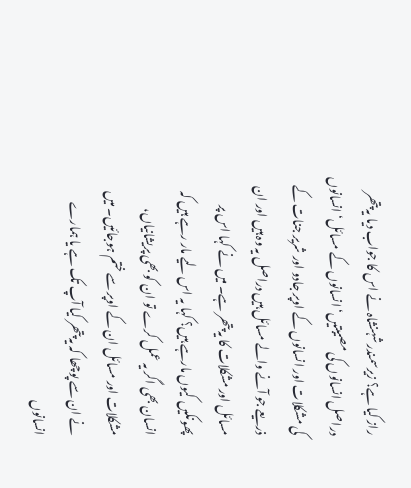راز کیا ہے؟ زیرسمندر شہنشاہ نے اس کا جواب دیا یہ پتھر دراصل انسانوں کی مصیبتیں‘ انسانوں کے مسائل‘ انسانوں کی مشکلات اور انسانوں کے اوپر جادو اور شریر جنات کے ذریعے جو آنے والے مسائل ہیں دراصل یہ وہ ہیں اور ان مسائل اور مشکلات کا یہ پتھر ہے۔ میں نے کہا اس پر پھونکیں کیوں مارہے ہیں؟ کہا یہ اس لیے مار رہے ہیں کہ انسان بھی اگر یہ عمل کرے تو ان کو بھی پریشانیاں، مشکلات اور مسائل ان کے اوپر سے ختم ہوجائیں۔ میں نے ان سے پوچھا کہ یہ پتھر کیا آپ تک ہے یا ہمارے انسانوں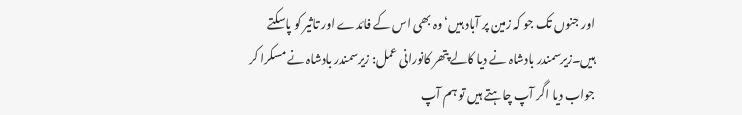اور جنوں تک جو کہ زمین پر آباد ہیں‘ وہ بھی اس کے فائدے اور تاثیر کو پاسکتے ہیں۔زیرسمندر بادشاہ نے دیا کالے پتھر کانورانی عمل: زیرسمندر بادشاہ نے مسکرا کر جواب دیا اگر آپ چاہتے ہیں تو ہم آپ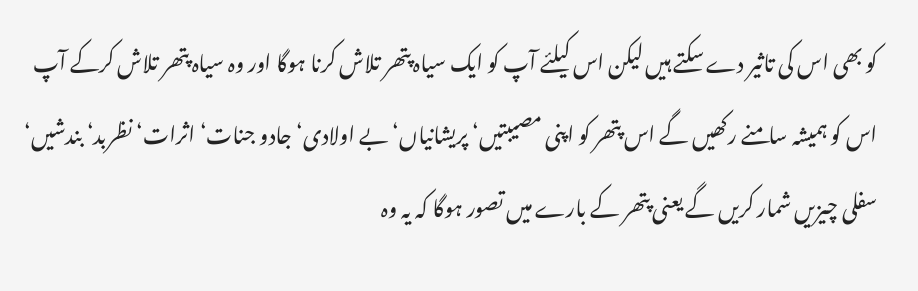کو بھی اس کی تاثیر دے سکتے ہیں لیکن اس کیلئے آپ کو ایک سیاہ پتھر تلاش کرنا ہوگا اور وہ سیاہ پتھر تلاش کرکے آپ اس کو ہمیشہ سامنے رکھیں گے اس پتھر کو اپنی مصیبتیں‘ پریشانیاں‘ بے اولادی‘ جادو جنات‘ اثرات‘ نظربد‘ بندشیں‘ سفلی چیزیں شمار کریں گے یعنی پتھر کے بارے میں تصور ہوگا کہ یہ وہ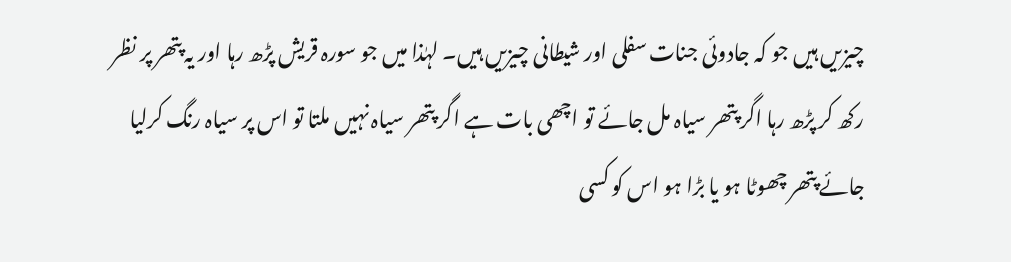چیزیں ہیں جو کہ جادوئی جنات سفلی اور شیطانی چیزیں ہیں۔ لہٰذا میں جو سورہ قریش پڑھ رہا اور یہ پتھر پر نظر رکھ کر پڑھ رہا اگر پتھر سیاہ مل جائے تو اچھی بات ہے اگر پتھر سیاہ نہیں ملتا تو اس پر سیاہ رنگ کرلیا جائے پتھر چھوٹا ہو یا بڑا ہو اس کو کسی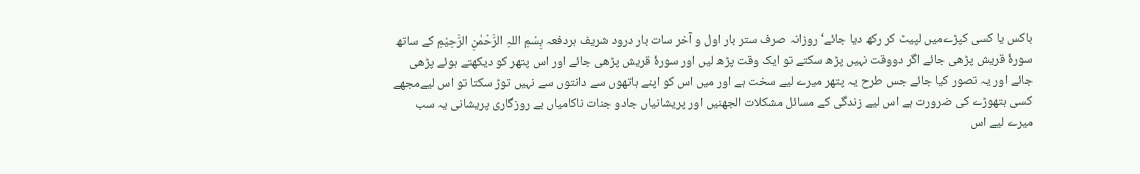باکس یا کسی کپڑےمیں لپیٹ کر رکھ دیا جائے‘ روزانہ صرف ستر بار اول و آخر سات بار درود شریف ہردفعہ بِسْمِ اللہِ الرَّحْمٰنِ الرَّحِیْمِ کے ساتھ سورۂ قریش پڑھی جائے اگر دووقت نہیں پڑھ سکتے تو ایک وقت پڑھ لیں اور سورۂ قریش پڑھی جائے اور اس پتھر کو دیکھتے ہوئے پڑھی جائے اور یہ تصور کیا جائے جس طرح یہ پتھر میرے لیے سخت ہے اور میں اس کو اپنے ہاتھوں سے دانتوں سے نہیں توڑ سکتا تو اس لیےمجھے کسی ہتھوڑے کی ضرورت ہے اس لیے زندگی کے مسائل مشکلات الجھنیں اور پریشانیاں جادو جنات ناکامیاں بے روزگاری پریشانی یہ سب میرے لیے اس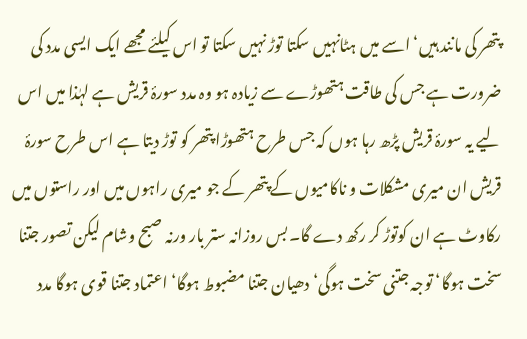پتھر کی مانند ہیں‘ اسے میں ہٹانہیں سکتا توڑ نہیں سکتا تو اس کیلئے مجھے ایک ایسی مدد کی ضرورت ہے جس کی طاقت ہتھوڑے سے زیادہ ہو وہ مدد سورۂ قریش ہے لہٰذا میں اس لیے یہ سورۂ قریش پڑھ رہا ہوں کہ جس طرح ہتھوڑا پتھر کو توڑ دیتا ہے اس طرح سورۂ قریش ان میری مشکلات و ناکامیوں کے پتھر کے جو میری راہوں میں اور راستوں میں رکاوٹ ہے ان کوتوڑ کر رکھ دے گا۔ بس روزانہ ستر بار ورنہ صبح وشام لیکن تصور جتنا سخت ہوگا‘ توجہ جتنی سخت ہوگی‘ دھیان جتنا مضبوط ہوگا‘ اعتماد جتنا قوی ہوگا مدد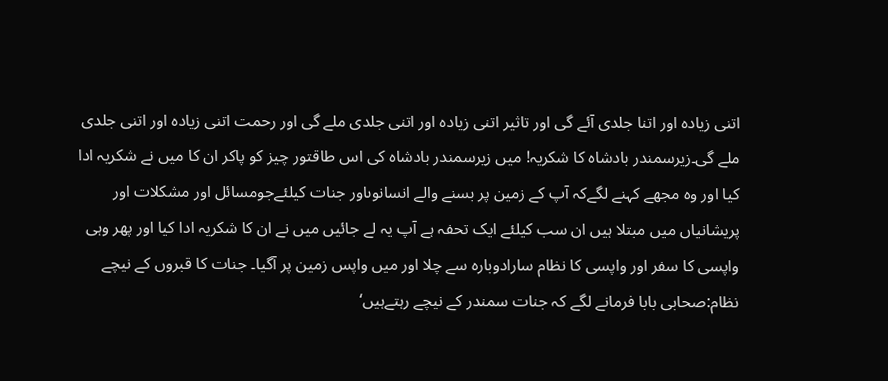اتنی زیادہ اور اتنا جلدی آئے گی اور تاثیر اتنی زیادہ اور اتنی جلدی ملے گی اور رحمت اتنی زیادہ اور اتنی جلدی ملے گی۔زیرسمندر بادشاہ کا شکریہ! میں زیرسمندر بادشاہ کی اس طاقتور چیز کو پاکر ان کا میں نے شکریہ ادا کیا اور وہ مجھے کہنے لگےکہ آپ کے زمین پر بسنے والے انسانوںاور جنات کیلئےجومسائل اور مشکلات اور پریشانیاں میں مبتلا ہیں ان سب کیلئے ایک تحفہ ہے آپ یہ لے جائیں میں نے ان کا شکریہ ادا کیا اور پھر وہی واپسی کا سفر اور واپسی کا نظام سارادوبارہ سے چلا اور میں واپس زمین پر آگیا۔ جنات کا قبروں کے نیچے نظام:صحابی بابا فرمانے لگے کہ جنات سمندر کے نیچے رہتےہیں‘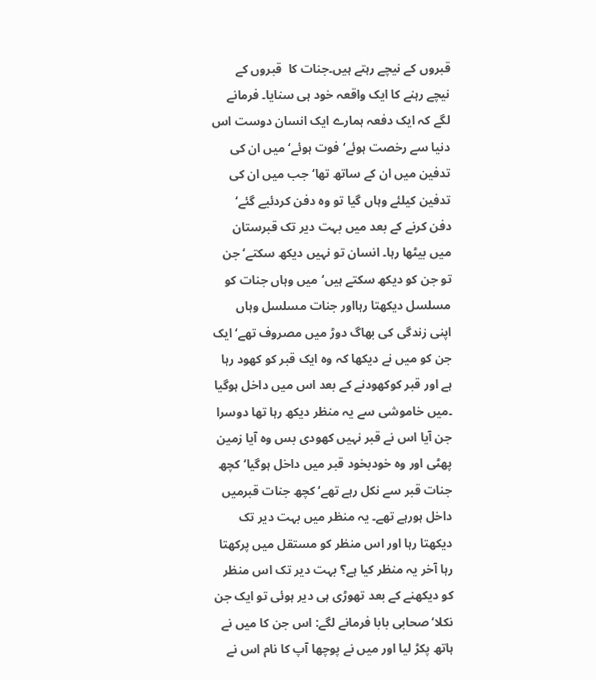قبروں کے نیچے رہتے ہیں۔جنات کا  قبروں کے نیچے رہنے کا ایک واقعہ خود ہی سنایا۔ فرمانے لگے کہ ایک دفعہ ہمارے ایک انسان دوست اس دنیا سے رخصت ہوئے‘ فوت ہوئے‘ میں ان کی تدفین میں ان کے ساتھ تھا‘ جب میں ان کی تدفین کیلئے وہاں گیا تو وہ دفن کردئیے گئے‘ دفن کرنے کے بعد میں بہت دیر تک قبرستان میں بیٹھا رہا۔ انسان تو نہیں دیکھ سکتے‘ جن تو جن کو دیکھ سکتے ہیں‘ میں وہاں جنات کو مسلسل دیکھتا رہااور جنات مسلسل وہاں اپنی زندگی کی بھاگ دوڑ میں مصروف تھے‘ ایک جن کو میں نے دیکھا کہ وہ ایک قبر کو کھود رہا ہے اور قبر کوکھودنے کے بعد اس میں داخل ہوگیا ۔میں خاموشی سے یہ منظر دیکھ رہا تھا دوسرا جن آیا اس نے قبر نہیں کھودی بس وہ آیا زمین پھٹی اور وہ خودبخود قبر میں داخل ہوگیا‘ کچھ جنات قبر سے نکل رہے تھے‘ کچھ جنات قبرمیں داخل ہورہے تھے۔ یہ منظر میں بہت دیر تک دیکھتا رہا اور اس منظر کو مستقل میں پرکھتا رہا آخر یہ منظر کیا ہے؟ بہت دیر تک اس منظر کو دیکھنے کے بعد تھوڑی ہی دیر ہوئی تو ایک جن نکلا‘ صحابی بابا فرمانے لگے: اس جن کا میں نے ہاتھ پکڑ لیا اور میں نے پوچھا آپ کا نام اس نے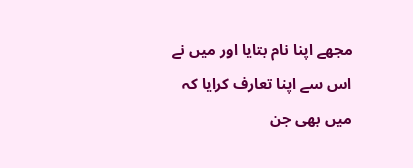مجھے اپنا نام بتایا اور میں نے اس سے اپنا تعارف کرایا کہ میں بھی جن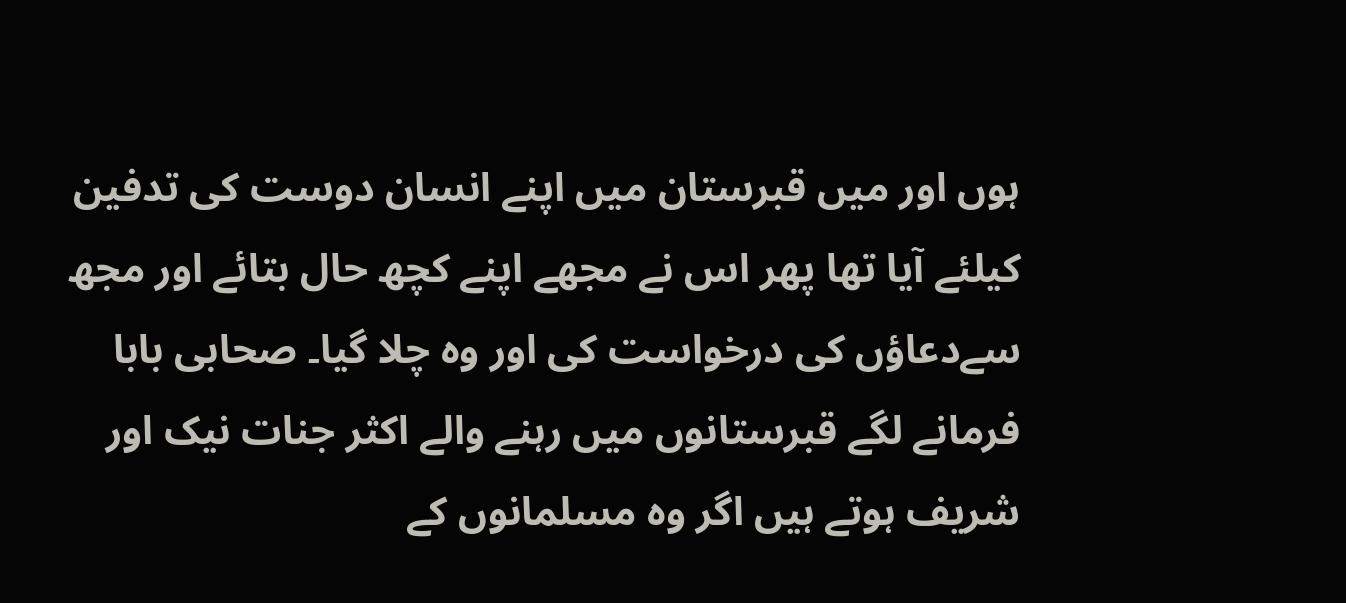ہوں اور میں قبرستان میں اپنے انسان دوست کی تدفین کیلئے آیا تھا پھر اس نے مجھے اپنے کچھ حال بتائے اور مجھ سےدعاؤں کی درخواست کی اور وہ چلا گیا۔ صحابی بابا فرمانے لگے قبرستانوں میں رہنے والے اکثر جنات نیک اور شریف ہوتے ہیں اگر وہ مسلمانوں کے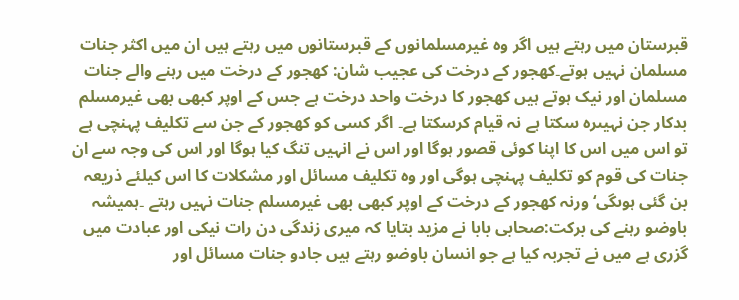قبرستان میں رہتے ہیں اگر وہ غیرمسلمانوں کے قبرستانوں میں رہتے ہیں ان میں اکثر جنات مسلمان نہیں ہوتے۔کھجور کے درخت کی عجیب شان: کھجور کے درخت میں رہنے والے جنات مسلمان اور نیک ہوتے ہیں کھجور کا درخت واحد درخت ہے جس کے اوپر کبھی بھی غیرمسلم بدکار جن نہیںرہ سکتا ہے نہ قیام کرسکتا ہے۔ اگر کسی کو کھجور کے جن سے تکلیف پہنچی ہے تو اس میں اس کا اپنا کوئی قصور ہوگا اور اس نے انہیں تنگ کیا ہوگا اور اس کی وجہ سے ان جنات کی قوم کو تکلیف پہنچی ہوگی اور وہ تکلیف مسائل اور مشکلات کا اس کیلئے ذریعہ بن گئی ہوںگی‘ ورنہ کھجور کے درخت کے اوپر کبھی بھی غیرمسلم جنات نہیں رہتے ۔ہمیشہ باوضو رہنے کی برکت:صحابی بابا نے مزید بتایا کہ میری زندگی دن رات نیکی اور عبادت میں گزری ہے میں نے تجربہ کیا ہے جو انسان باوضو رہتے ہیں جادو جنات مسائل اور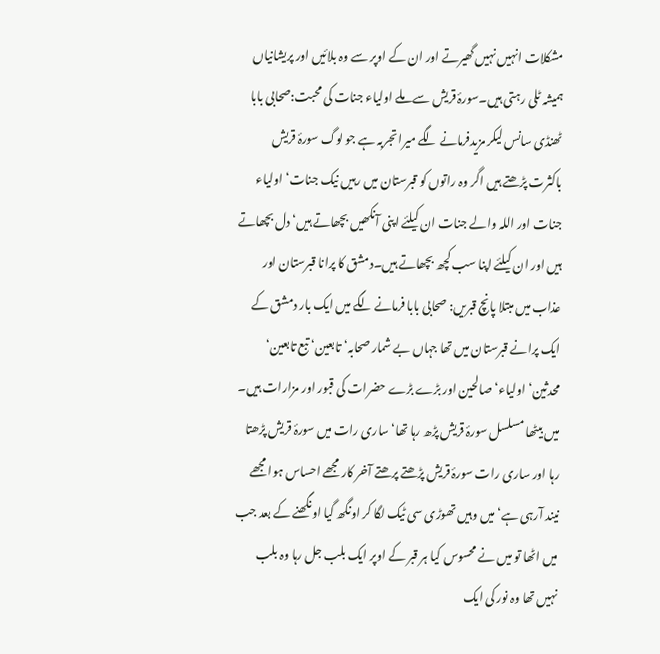مشکلات انہیں نہیں گھیرتے اور ان کے اوپر سے وہ بلائیں اور پریشانیاں ہمیشہ ٹلی رہتی ہیں۔سورۂ قریش سے ملے اولیاء جنات کی محبت:صحابی بابا ٹھنڈی سانس لیکر مزیدفرمانے لگے میرا تجربہ ہے جو لوگ سورۂ قریش باکثرت پڑھتے ہیں اگر وہ راتوں کو قبرستان میں رہیں نیک جنات‘ اولیاء جنات اور اللہ والے جنات ان کیلئے اپنی آنکھیں بچھاتے ہیں‘ دل بچھاتے ہیں اور ان کیلئے اپنا سب کچھ بچھاتے ہیں۔دمشق کا پرانا قبرستان اور عذاب میں مبتلا پانچ قبریں: صحابی بابا فرمانے لگے میں ایک بار دمشق کے ایک پرانے قبرستان میں تھا جہاں بے شمار صحابہ‘ تابعین‘ تبع تابعین‘ محدثین‘ اولیاء‘ صالحین اور بڑے بڑے حضرات کی قبور اور مزارات ہیں۔ میں بیٹھا مسلسل سورۂ قریش پڑھ رہا تھا‘ ساری رات میں سورۂ قریش پڑھتا رہا اور ساری رات سورۂ قریش پڑھتے پرھتے آخر کار مجھے احساس ہوا مجھے نیند آرہی ہے‘ میں وہیں تھوڑی سی ٹیک لگا کر اونگھ گیا اونگھنے کے بعد جب میں اٹھا تو میں نے محسوس کیا ہر قبر کے اوپر ایک بلب جل رہا وہ بلب نہیں تھا وہ نور کی ایک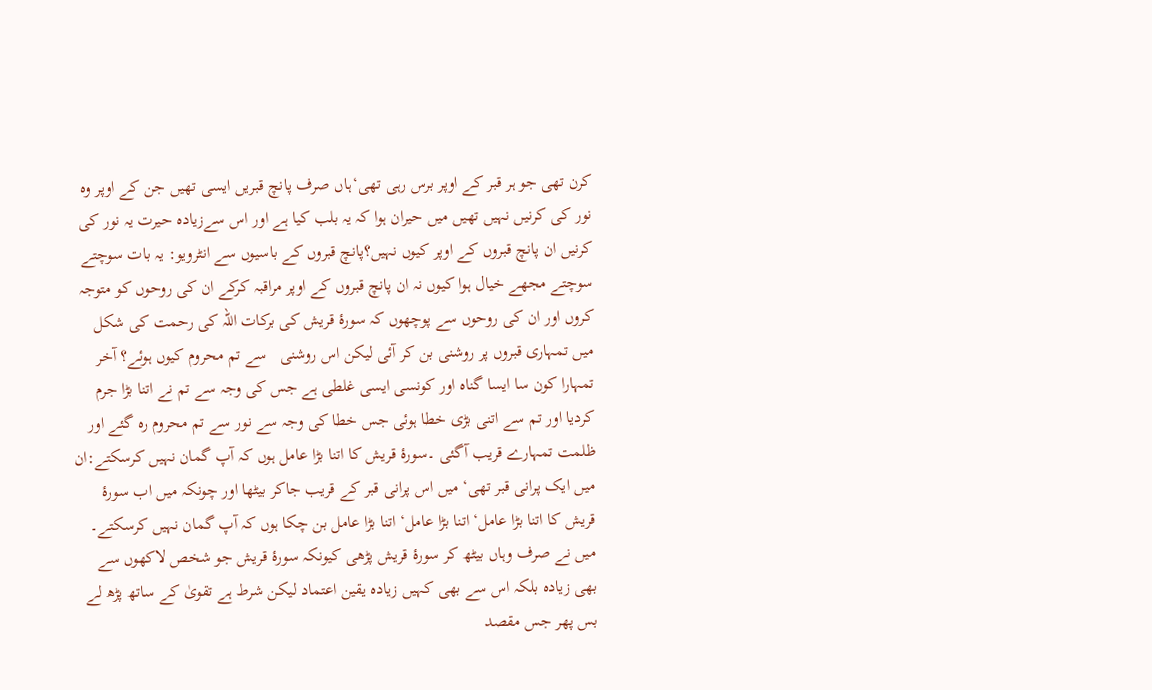کرن تھی جو ہر قبر کے اوپر برس رہی تھی‘ہاں صرف پانچ قبریں ایسی تھیں جن کے اوپر وہ نور کی کرنیں نہیں تھیں میں حیران ہوا کہ یہ بلب کیا ہے اور اس سےزیادہ حیرت یہ نور کی کرنیں ان پانچ قبروں کے اوپر کیوں نہیں؟پانچ قبروں کے باسیوں سے انٹرویو: یہ بات سوچتے سوچتے مجھے خیال ہوا کیوں نہ ان پانچ قبروں کے اوپر مراقبہ کرکے ان کی روحوں کو متوجہ کروں اور ان کی روحوں سے پوچھوں کہ سورۂ قریش کی برکات اللہ کی رحمت کی شکل میں تمہاری قبروں پر روشنی بن کر آئی لیکن اس روشنی   سے تم محروم کیوں ہوئے؟ آخر تمہارا کون سا ایسا گناہ اور کونسی ایسی غلطی ہے جس کی وجہ سے تم نے اتنا بڑا جرم کردیا اور تم سے اتنی بڑی خطا ہوئی جس خطا کی وجہ سے نور سے تم محروم رہ گئے اور ظلمت تمہارے قریب آگئی ۔سورۂ قریش کا اتنا بڑا عامل ہوں کہ آپ گمان نہیں کرسکتے:ان میں ایک پرانی قبر تھی‘ میں اس پرانی قبر کے قریب جاکر بیٹھا اور چونکہ میں اب سورۂ قریش کا اتنا بڑا عامل‘ اتنا بڑا عامل‘ اتنا بڑا عامل بن چکا ہوں کہ آپ گمان نہیں کرسکتے۔ میں نے صرف وہاں بیٹھ کر سورۂ قریش پڑھی کیونکہ سورۂ قریش جو شخص لاکھوں سے بھی زیادہ بلکہ اس سے بھی کہیں زیادہ یقین اعتماد لیکن شرط ہے تقویٰ کے ساتھ پڑھ لے بس پھر جس مقصد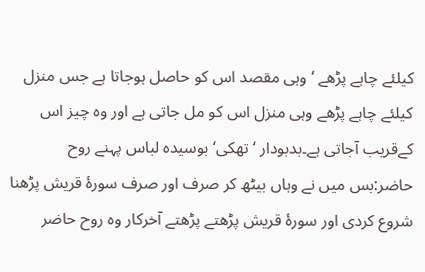کیلئے چاہے پڑھے ‘وہی مقصد اس کو حاصل ہوجاتا ہے جس منزل کیلئے چاہے پڑھے وہی منزل اس کو مل جاتی ہے اور وہ چیز اس کےقریب آجاتی ہے۔بدبودار ‘ تھکی‘ بوسیدہ لباس پہنے روح حاضر:بس میں نے وہاں بیٹھ کر صرف اور صرف سورۂ قریش پڑھنا شروع کردی اور سورۂ قریش پڑھتے پڑھتے آخرکار وہ روح حاضر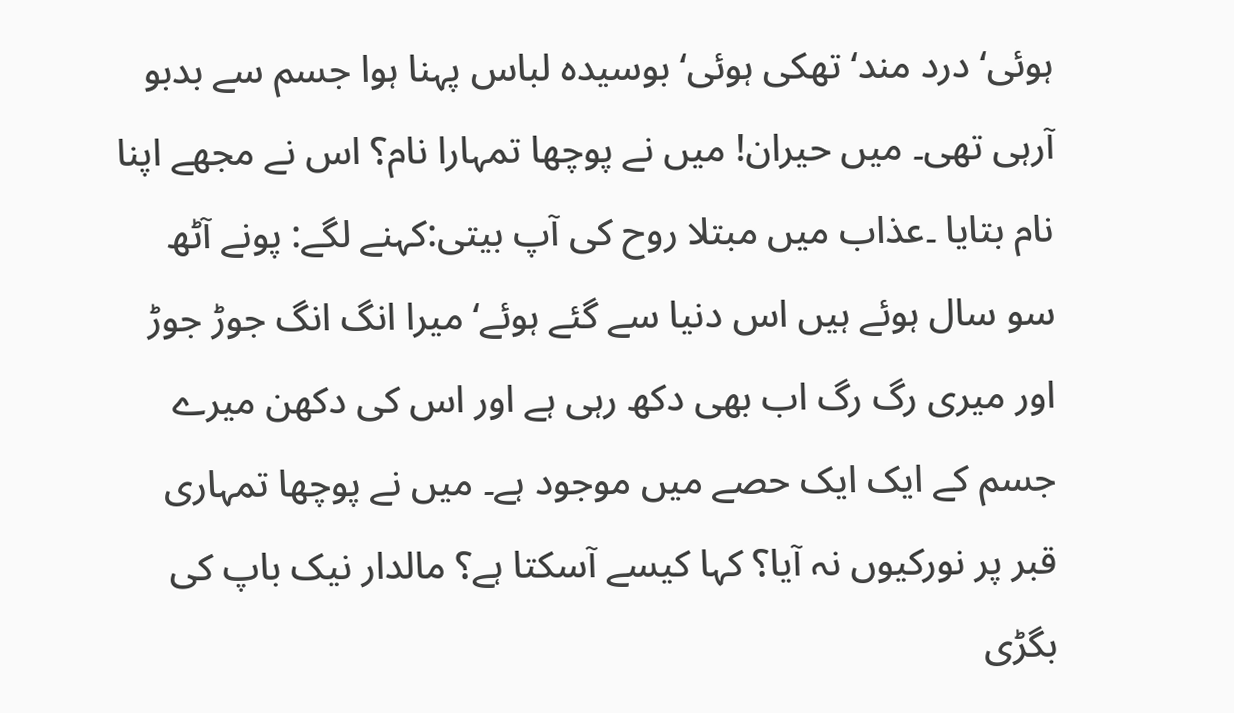ہوئی‘ درد مند‘ تھکی ہوئی‘ بوسیدہ لباس پہنا ہوا جسم سے بدبو آرہی تھی۔ میں حیران! میں نے پوچھا تمہارا نام؟ اس نے مجھے اپنا نام بتایا ۔عذاب میں مبتلا روح کی آپ بیتی:کہنے لگے: پونے آٹھ سو سال ہوئے ہیں اس دنیا سے گئے ہوئے‘ میرا انگ انگ جوڑ جوڑ اور میری رگ رگ اب بھی دکھ رہی ہے اور اس کی دکھن میرے جسم کے ایک ایک حصے میں موجود ہے۔ میں نے پوچھا تمہاری قبر پر نورکیوں نہ آیا؟ کہا کیسے آسکتا ہے؟ مالدار نیک باپ کی بگڑی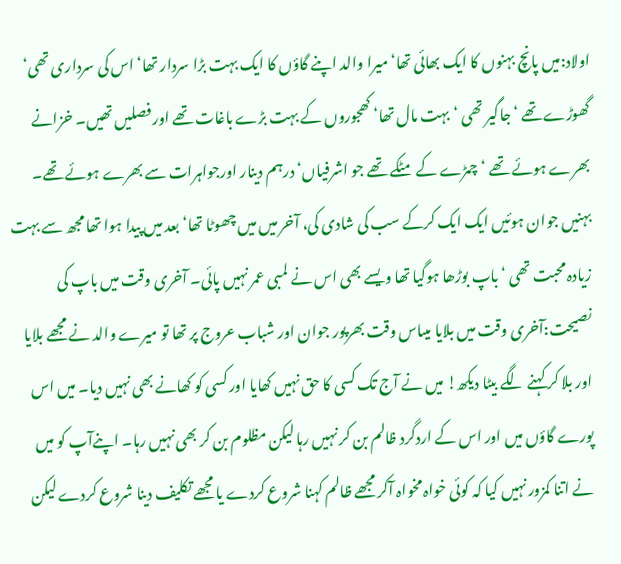اولاد:میں پانچ بہنوں کا ایک بھائی تھا‘ میرا والد اپنے گاؤں کا ایک بہت بڑا سردار تھا‘ اس کی سرداری تھی‘ گھوڑے تھے ‘جاگیر تھی ‘بہت مال تھا‘ کھجوروں کے بہت بڑے باغات تھے اور فصلیں تھیں۔ خزانے بھرے ہوئے تھے ‘چمڑے کے مٹکے تھے جو اشرفیاں‘ درہم دینار اورجواہرات سے بھرے ہوئے تھے۔ بہنیں جوان ہوئیں ایک ایک کرکے سب کی شادی کی، آخر میں میں چھوٹا تھا‘ بعد میں پیدا ہوا تھا مجھ سے بہت زیادہ محبت تھی ‘باپ بوڑھا ہوگیا تھا ویسے بھی اس نے لمبی عمر نہیں پائی۔ آخری وقت میں باپ کی نصیحت:آخری وقت میں بلایا میںاس وقت بھرپور جوان اور شباب عروج پر تھا تو میرے والد نے مجھے بلایا اور بلا کر کہنے لگے بیٹا دیکھ! میں نے آج تک کسی کا حق نہیں کھایا اور کسی کو کھانے بھی نہیں دیا۔ میں اس پورے گاؤں میں اور اس کے اردگرد ظالم بن کر نہیں رہا لیکن مظلوم بن کر بھی نہیں رہا۔ اپنےآپ کو میں نے اتنا کمزور نہیں کیا کہ کوئی خواہ مخواہ آکر مجھے ظالم کہنا شروع کردے یا مجھے تکلیف دینا شروع کردے لیکن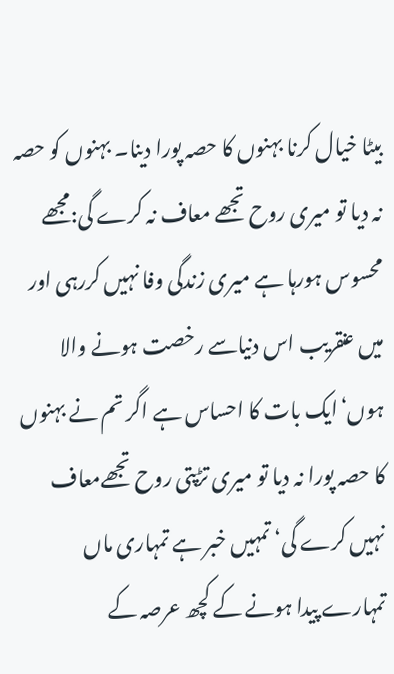بیٹا خیال کرنا بہنوں کا حصہ پورا دینا۔ بہنوں کو حصہ نہ دیا تو میری روح تجھے معاف نہ کرے گی:مجھے محسوس ہورہا ہے میری زندگی وفا نہیں کررہی اور میں عنقریب اس دنیاسے رخصت ہونے والا ہوں‘ایک بات کا احساس ہے اگر تم نے بہنوں کا حصہ پورا نہ دیا تو میری تڑپتی روح تجھےمعاف نہیں کرے گی‘ تمہیں خبر ہے تمہاری ماں تمہارے پیدا ہونے کے کچھ عرصہ کے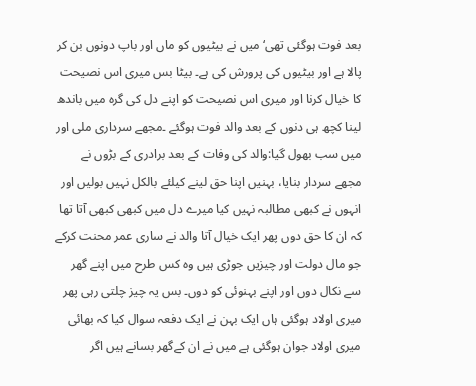بعد فوت ہوگئی تھی‘ میں نے بیٹیوں کو ماں اور باپ دونوں بن کر پالا ہے اور بیٹیوں کی پرورش کی ہے۔ بیٹا بس میری اس نصیحت کا خیال کرنا اور میری اس نصیحت کو اپنے دل کی گرہ میں باندھ لینا کچھ ہی دنوں کے بعد والد فوت ہوگئے ۔مجھے سرداری ملی اور میں سب بھول گیا:والد کی وفات کے بعد برادری کے بڑوں نے مجھے سردار بنایا، بہنیں اپنا حق لینے کیلئے بالکل نہیں بولیں اور انہوں نے کبھی مطالبہ نہیں کیا میرے دل میں کبھی کبھی آتا تھا کہ ان کا حق دوں پھر ایک خیال آتا والد نے ساری عمر محنت کرکے جو مال دولت اور چیزیں جوڑی ہیں وہ کس طرح میں اپنے گھر سے نکال دوں اور اپنے بہنوئی کو دوں۔ بس یہ چیز چلتی رہی پھر میری اولاد ہوگئی ہاں ایک بہن نے ایک دفعہ سوال کیا کہ بھائی میری اولاد جوان ہوگئی ہے میں نے ان کےگھر بسانے ہیں اگر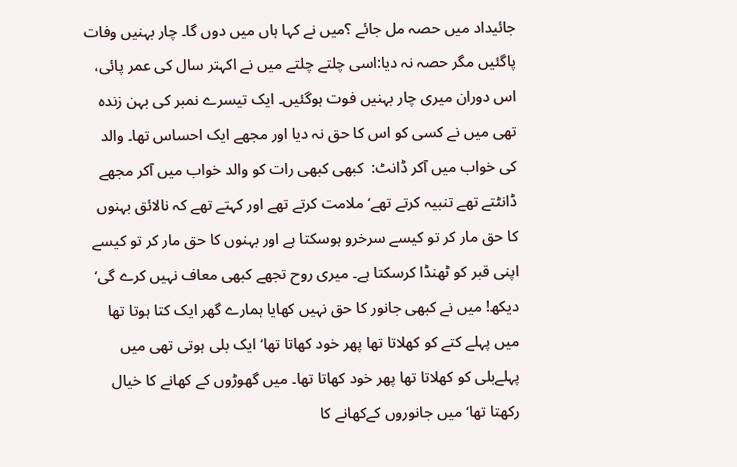جائیداد میں حصہ مل جائے ؟میں نے کہا ہاں میں دوں گا۔ چار بہنیں وفات پاگئیں مگر حصہ نہ دیا:اسی چلتے چلتے میں نے اکہتر سال کی عمر پائی، اس دوران میری چار بہنیں فوت ہوگئیں۔ ایک تیسرے نمبر کی بہن زندہ تھی میں نے کسی کو اس کا حق نہ دیا اور مجھے ایک احساس تھا۔ والد کی خواب میں آکر ڈانٹ:  کبھی کبھی رات کو والد خواب میں آکر مجھے ڈانٹتے تھے تنبیہ کرتے تھے‘ ملامت کرتے تھے اور کہتے تھے کہ نالائق بہنوں کا حق مار کر تو کیسے سرخرو ہوسکتا ہے اور بہنوں کا حق مار کر تو کیسے اپنی قبر کو ٹھنڈا کرسکتا ہے۔ میری روح تجھے کبھی معاف نہیں کرے گی‘ دیکھ! میں نے کبھی جانور کا حق نہیں کھایا ہمارے گھر ایک کتا ہوتا تھا میں پہلے کتے کو کھلاتا تھا پھر خود کھاتا تھا‘ ایک بلی ہوتی تھی میں پہلےبلی کو کھلاتا تھا پھر خود کھاتا تھا۔ میں گھوڑوں کے کھانے کا خیال رکھتا تھا‘ میں جانوروں کےکھانے کا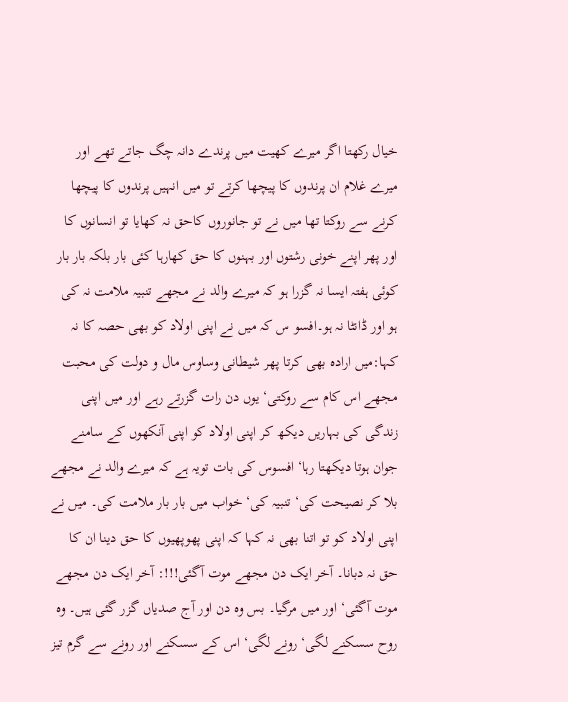خیال رکھتا اگر میرے کھیت میں پرندے دانہ چگ جاتے تھے اور میرے غلام ان پرندوں کا پیچھا کرتے تو میں انہیں پرندوں کا پیچھا کرنے سے روکتا تھا میں نے تو جانوروں کاحق نہ کھایا تو انسانوں کا اور پھر اپنے خونی رشتوں اور بہنوں کا حق کھارہا کئی بار بلکہ بار بار کوئی ہفتہ ایسا نہ گزرا ہو کہ میرے والد نے مجھے تنبیہ ملامت نہ کی ہو اور ڈانٹا نہ ہو۔افسو س کہ میں نے اپنی اولاد کو بھی حصہ کا نہ کہا:میں ارادہ بھی کرتا پھر شیطانی وساوس مال و دولت کی محبت مجھے اس کام سے روکتی‘ یوں دن رات گزرتے رہے اور میں اپنی زندگی کی بہاریں دیکھ کر اپنی اولاد کو اپنی آنکھوں کے سامنے جوان ہوتا دیکھتا رہا‘ افسوس کی بات تویہ ہے کہ میرے والد نے مجھے بلا کر نصیحت کی‘ تنبیہ کی‘ خواب میں بار بار ملامت کی۔ میں نے اپنی اولاد کو تو اتنا بھی نہ کہا کہ اپنی پھوپھیوں کا حق دینا ان کا حق نہ دبانا۔ آخر ایک دن مجھے موت آگئی!!!: آخر ایک دن مجھے موت آگئی‘ اور میں مرگیا۔ بس وہ دن اور آج صدیاں گزر گئی ہیں۔ وہ روح سسکنے لگی‘ رونے لگی‘ اس کے سسکنے اور رونے سے گرم تیز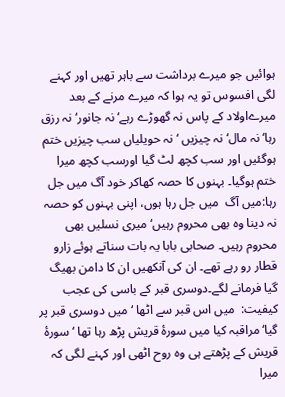ہوائیں جو میرے برداشت سے باہر تھیں اور کہنے لگی افسوس تو یہ ہوا کہ میرے مرنے کے بعد میرےاولاد کے پاس نہ گھوڑے رہے‘ نہ جانور‘ نہ رزق رہا‘ نہ مال‘ نہ چیزیں ‘نہ حویلیاں سب چیزیں ختم ہوگئیں اور سب کچھ لٹ گیا اورسب کچھ میرا ختم ہوگیا۔ بہنوں کا حصہ کھاکر خود آگ میں جل رہا:میں آگ  میں جل رہا ہوں، اپنی بہنوں کو حصہ نہ دینا وہ بھی محروم رہیں‘ میری نسلیں بھی محروم رہیں۔ صحابی بابا یہ بات سناتے ہوئے زارو قطار رو رہے تھے۔ ان کی آنکھیں ان کا دامن بھیگ گیا فرمانے لگے۔دوسری قبر کے باسی کی عجب کیفیت:  میں اس قبر سے اٹھا ‘میں دوسری قبر پر گیا‘ مراقبہ کیا میں سورۂ قریش پڑھ رہا تھا ‘سورۂ قریش کے پڑھتے ہی وہ روح اٹھی اور کہنے لگی کہ میرا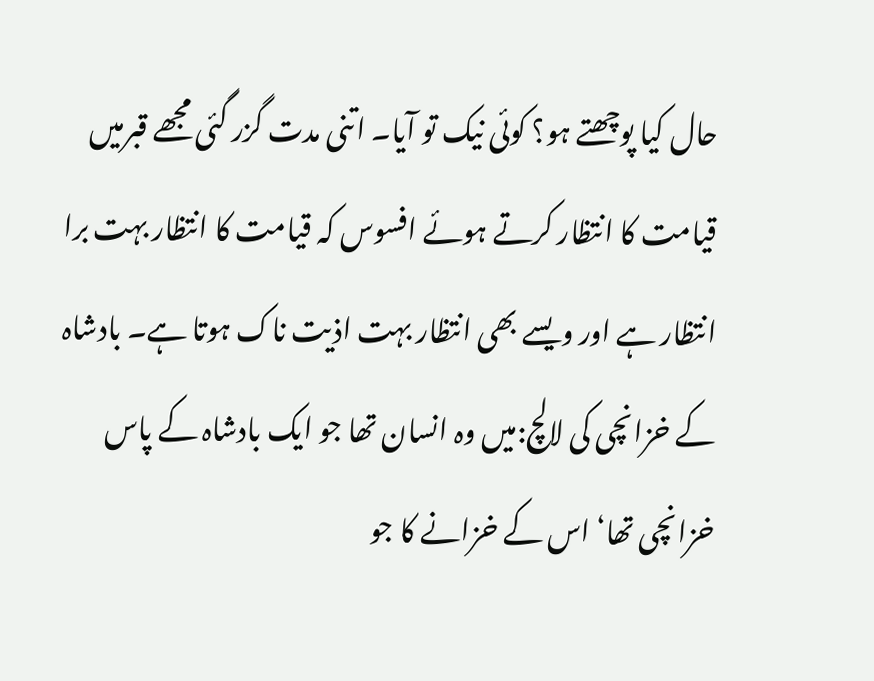حال کیا پوچھتے ہو؟ کوئی نیک تو آیا۔ اتنی مدت گزر گئی مجھے قبرمیں قیامت کا انتظار کرتے ہوئے افسوس کہ قیامت کا انتظار بہت برا انتظار ہے اور ویسے بھی انتظار بہت اذیت ناک ہوتا ہے۔ بادشاہ کے خزانچی کی لالچ:میں وہ انسان تھا جو ایک بادشاہ کے پاس خزانچی تھا‘ اس کے خزانے کا جو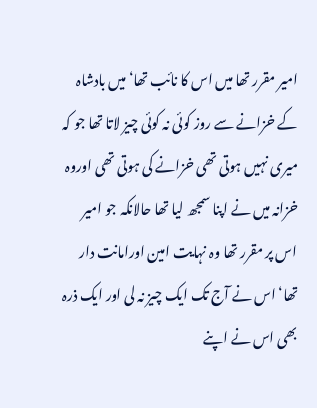امیر مقرر تھا میں اس کا نائب تھا‘ میں بادشاہ کے خزانے سے روز کوئی نہ کوئی چیز لاتا تھا جو کہ میری نہیں ہوتی تھی خزانے کی ہوتی تھی اوروہ خزانہ میں نے اپنا سمجھ لیا تھا حالانکہ جو امیر اس پر مقرر تھا وہ نہایت امین اورامانت دار تھا‘ اس نے آج تک ایک چیز نہ لی اور ایک ذرہ بھی اس نے اپنے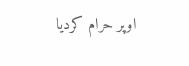اوپر حرام کردیا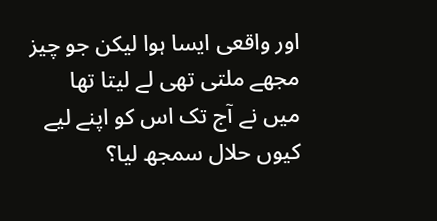اور واقعی ایسا ہوا لیکن جو چیز مجھے ملتی تھی لے لیتا تھا میں نے آج تک اس کو اپنے لیے کیوں حلال سمجھ لیا؟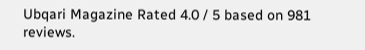Ubqari Magazine Rated 4.0 / 5 based on 981 reviews.